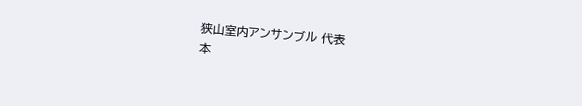狭山室内アンサンブル 代表
本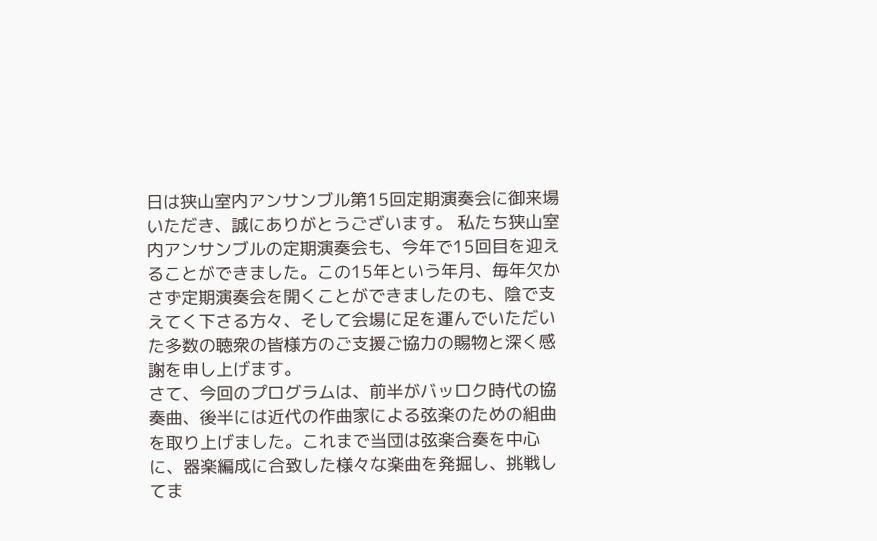日は狭山室内アンサンブル第15回定期演奏会に御来場いただき、誠にありがとうございます。 私たち狭山室内アンサンブルの定期演奏会も、今年で15回目を迎えることができました。この15年という年月、毎年欠かさず定期演奏会を開くことができましたのも、陰で支えてく下さる方々、そして会場に足を運んでいただいた多数の聴衆の皆様方のご支援ご協力の賜物と深く感謝を申し上げます。
さて、今回のプログラムは、前半がバッロク時代の協奏曲、後半には近代の作曲家による弦楽のための組曲を取り上げました。これまで当団は弦楽合奏を中心に、器楽編成に合致した様々な楽曲を発掘し、挑戦してま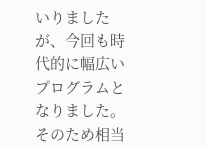いりましたが、今回も時代的に幅広いプログラムとなりました。そのため相当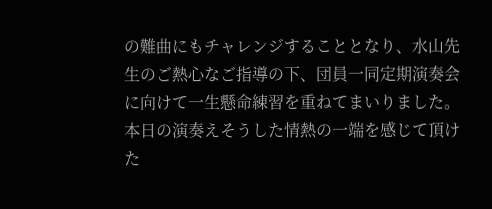の難曲にもチャレンジすることとなり、水山先生のご熱心なご指導の下、団員一同定期演奏会に向けて一生懸命練習を重ねてまいりました。本日の演奏えそうした情熱の一端を感じて頂けた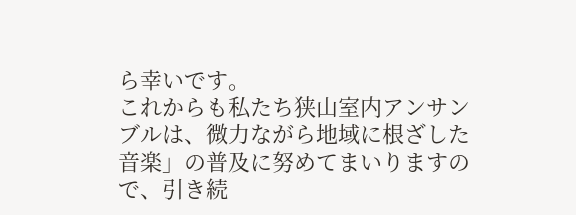ら幸いです。
これからも私たち狭山室内アンサンブルは、微力ながら地域に根ざした音楽」の普及に努めてまいりますので、引き続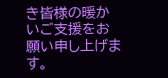き皆様の暖かいご支援をお願い申し上げます。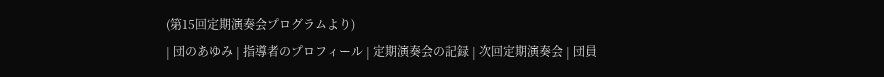(第15回定期演奏会プログラムより)
| 団のあゆみ | 指導者のプロフィール | 定期演奏会の記録 | 次回定期演奏会 | 団員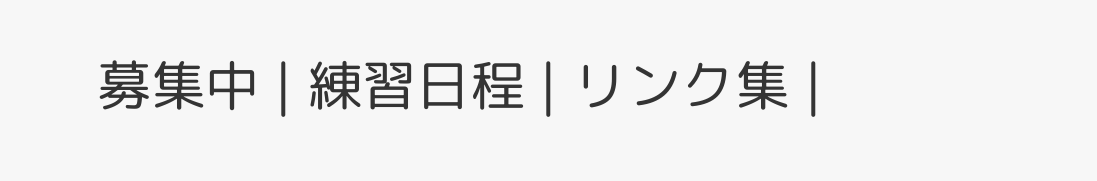募集中 | 練習日程 | リンク集 |